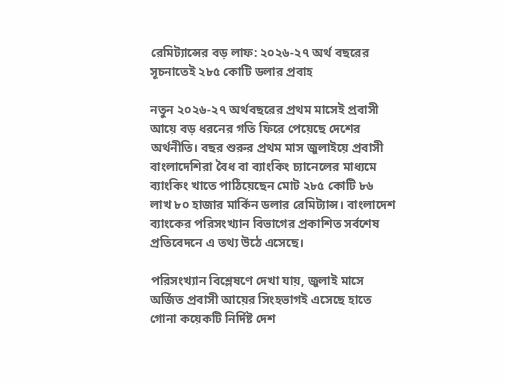রেমিট্যান্সের বড় লাফ: ২০২৬-২৭ অর্থ বছরের সূচনাতেই ২৮৫ কোটি ডলার প্রবাহ

নতুন ২০২৬-২৭ অর্থবছরের প্রথম মাসেই প্রবাসী আয়ে বড় ধরনের গতি ফিরে পেয়েছে দেশের অর্থনীতি। বছর শুরুর প্রথম মাস জুলাইয়ে প্রবাসী বাংলাদেশিরা বৈধ বা ব্যাংকিং চ্যানেলের মাধ্যমে ব্যাংকিং খাতে পাঠিয়েছেন মোট ২৮৫ কোটি ৮৬ লাখ ৮০ হাজার মার্কিন ডলার রেমিট্যান্স। বাংলাদেশ ব্যাংকের পরিসংখ্যান বিভাগের প্রকাশিত সর্বশেষ প্রতিবেদনে এ তথ্য উঠে এসেছে।

পরিসংখ্যান বিশ্লেষণে দেখা যায়, জুলাই মাসে অর্জিত প্রবাসী আয়ের সিংহভাগই এসেছে হাতে গোনা কয়েকটি নির্দিষ্ট দেশ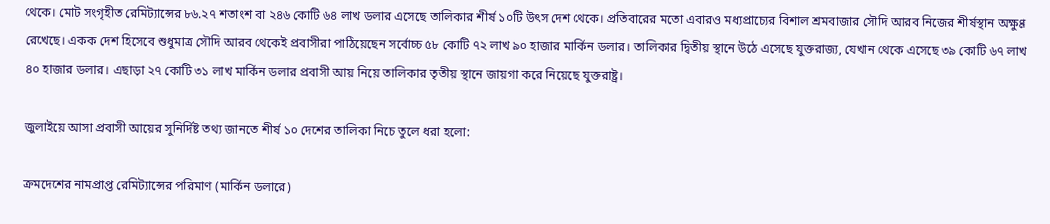থেকে। মোট সংগৃহীত রেমিট্যান্সের ৮৬.২৭ শতাংশ বা ২৪৬ কোটি ৬৪ লাখ ডলার এসেছে তালিকার শীর্ষ ১০টি উৎস দেশ থেকে। প্রতিবারের মতো এবারও মধ্যপ্রাচ্যের বিশাল শ্রমবাজার সৌদি আরব নিজের শীর্ষস্থান অক্ষুণ্ণ রেখেছে। একক দেশ হিসেবে শুধুমাত্র সৌদি আরব থেকেই প্রবাসীরা পাঠিয়েছেন সর্বোচ্চ ৫৮ কোটি ৭২ লাখ ৯০ হাজার মার্কিন ডলার। তালিকার দ্বিতীয় স্থানে উঠে এসেছে যুক্তরাজ্য, যেখান থেকে এসেছে ৩৯ কোটি ৬৭ লাখ ৪০ হাজার ডলার। এছাড়া ২৭ কোটি ৩১ লাখ মার্কিন ডলার প্রবাসী আয় নিয়ে তালিকার তৃতীয় স্থানে জায়গা করে নিয়েছে যুক্তরাষ্ট্র।

জুলাইয়ে আসা প্রবাসী আয়ের সুনির্দিষ্ট তথ্য জানতে শীর্ষ ১০ দেশের তালিকা নিচে তুলে ধরা হলো:

ক্রমদেশের নামপ্রাপ্ত রেমিট্যান্সের পরিমাণ (মার্কিন ডলারে)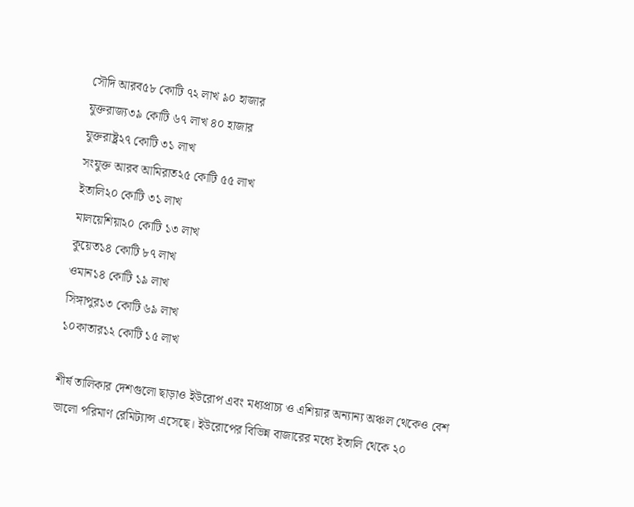সৌদি আরব৫৮ কোটি ৭২ লাখ ৯০ হাজার
যুক্তরাজ্য৩৯ কোটি ৬৭ লাখ ৪০ হাজার
যুক্তরাষ্ট্র২৭ কোটি ৩১ লাখ
সংযুক্ত আরব আমিরাত২৫ কোটি ৫৫ লাখ
ইতালি২০ কোটি ৩১ লাখ
মালয়েশিয়া২০ কোটি ১৩ লাখ
কুয়েত১৪ কোটি ৮৭ লাখ
ওমান১৪ কোটি ১৯ লাখ
সিঙ্গাপুর১৩ কোটি ৬৯ লাখ
১০কাতার১২ কোটি ১৫ লাখ

শীর্ষ তালিকার দেশগুলো ছাড়াও ইউরোপ এবং মধ্যপ্রাচ্য ও এশিয়ার অন্যান্য অঞ্চল থেকেও বেশ ভালো পরিমাণ রেমিট্যান্স এসেছে। ইউরোপের বিভিন্ন বাজারের মধ্যে ইতালি থেকে ২০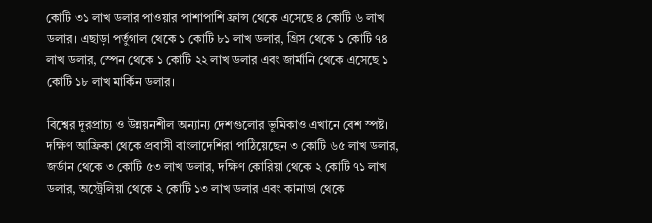কোটি ৩১ লাখ ডলার পাওয়ার পাশাপাশি ফ্রান্স থেকে এসেছে ৪ কোটি ৬ লাখ ডলার। এছাড়া পর্তুগাল থেকে ১ কোটি ৮১ লাখ ডলার, গ্রিস থেকে ১ কোটি ৭৪ লাখ ডলার, স্পেন থেকে ১ কোটি ২২ লাখ ডলার এবং জার্মানি থেকে এসেছে ১ কোটি ১৮ লাখ মার্কিন ডলার।

বিশ্বের দূরপ্রাচ্য ও উন্নয়নশীল অন্যান্য দেশগুলোর ভূমিকাও এখানে বেশ স্পষ্ট। দক্ষিণ আফ্রিকা থেকে প্রবাসী বাংলাদেশিরা পাঠিয়েছেন ৩ কোটি ৬৫ লাখ ডলার, জর্ডান থেকে ৩ কোটি ৫৩ লাখ ডলার, দক্ষিণ কোরিয়া থেকে ২ কোটি ৭১ লাখ ডলার, অস্ট্রেলিয়া থেকে ২ কোটি ১৩ লাখ ডলার এবং কানাডা থেকে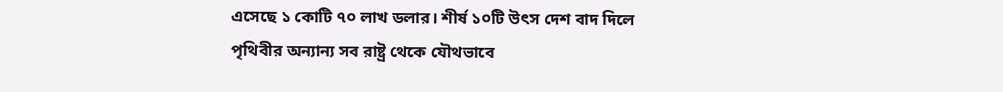এসেছে ১ কোটি ৭০ লাখ ডলার। শীর্ষ ১০টি উৎস দেশ বাদ দিলে পৃথিবীর অন্যান্য সব রাষ্ট্র থেকে যৌথভাবে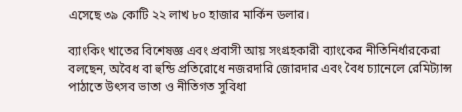এসেছে ৩৯ কোটি ২২ লাখ ৮০ হাজার মার্কিন ডলার।

ব্যাংকিং খাতের বিশেষজ্ঞ এবং প্রবাসী আয় সংগ্রহকারী ব্যাংকের নীতিনির্ধারকেরা বলছেন, অবৈধ বা হুন্ডি প্রতিরোধে নজরদারি জোরদার এবং বৈধ চ্যানেলে রেমিট্যান্স পাঠাতে উৎসব ভাতা ও নীতিগত সুবিধা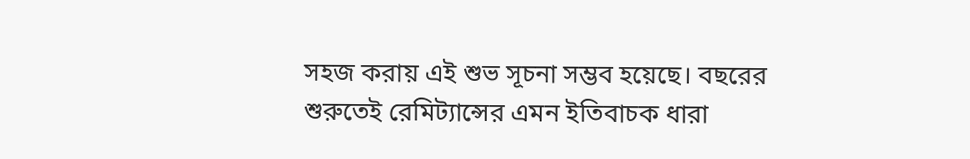সহজ করায় এই শুভ সূচনা সম্ভব হয়েছে। বছরের শুরুতেই রেমিট্যান্সের এমন ইতিবাচক ধারা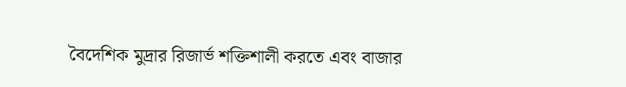বৈদেশিক মুদ্রার রিজার্ভ শক্তিশালী করতে এবং বাজার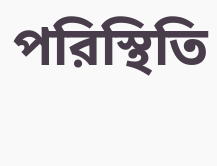পরিস্থিতি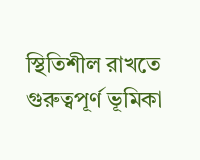স্থিতিশীল রাখতে গুরুত্বপূর্ণ ভূমিকা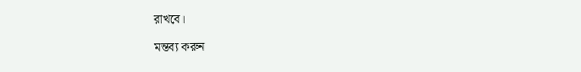রাখবে।

মন্তব্য করুন